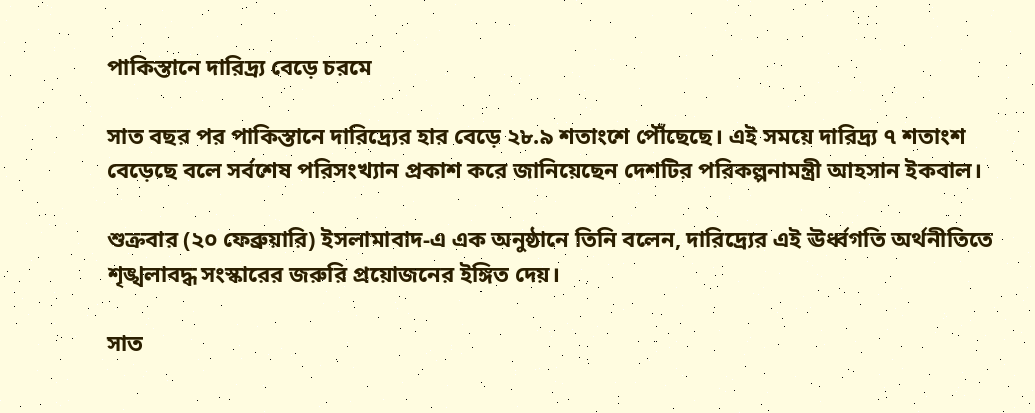পাকিস্তানে দারিদ্র্য বেড়ে চরমে

সাত বছর পর পাকিস্তানে দারিদ্র্যের হার বেড়ে ২৮.৯ শতাংশে পৌঁছেছে। এই সময়ে দারিদ্র্য ৭ শতাংশ বেড়েছে বলে সর্বশেষ পরিসংখ্যান প্রকাশ করে জানিয়েছেন দেশটির পরিকল্পনামন্ত্রী আহসান ইকবাল।

শুক্রবার (২০ ফেব্রুয়ারি) ইসলামাবাদ-এ এক অনুষ্ঠানে তিনি বলেন, দারিদ্র্যের এই ঊর্ধ্বগতি অর্থনীতিতে শৃঙ্খলাবদ্ধ সংস্কারের জরুরি প্রয়োজনের ইঙ্গিত দেয়।

সাত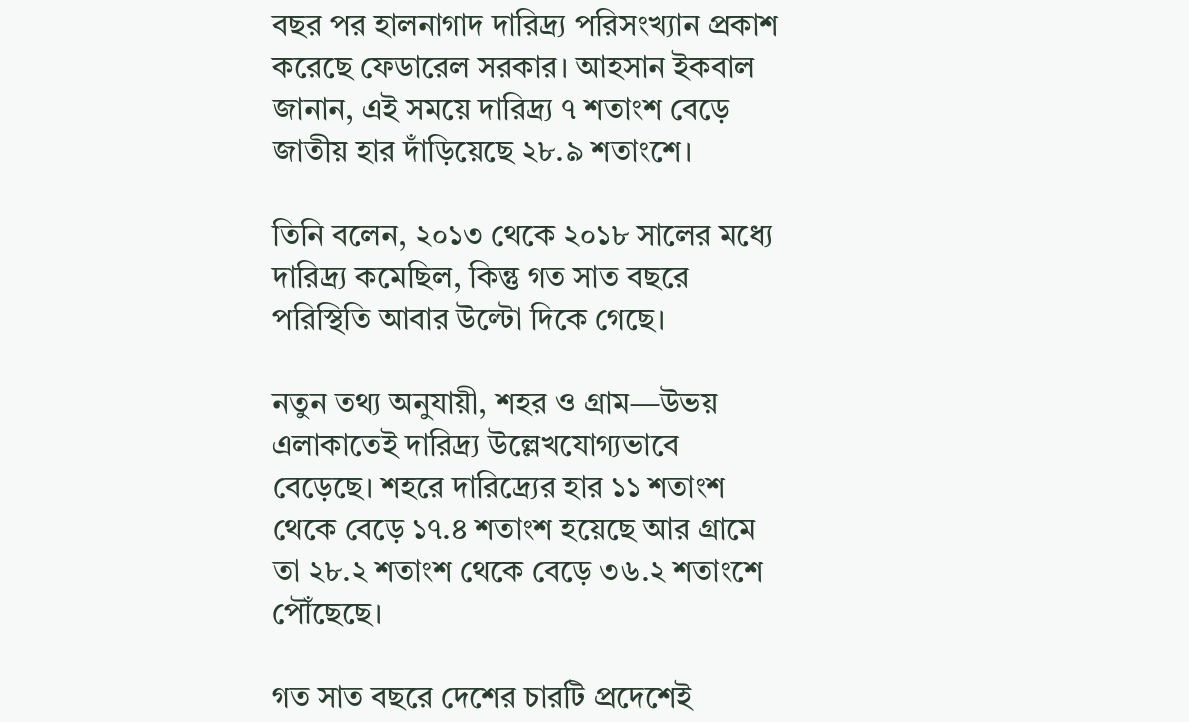বছর পর হালনাগাদ দারিদ্র্য পরিসংখ্যান প্রকাশ করেছে ফেডারেল সরকার। আহসান ইকবাল জানান, এই সময়ে দারিদ্র্য ৭ শতাংশ বেড়ে জাতীয় হার দাঁড়িয়েছে ২৮.৯ শতাংশে।

তিনি বলেন, ২০১৩ থেকে ২০১৮ সালের মধ্যে দারিদ্র্য কমেছিল, কিন্তু গত সাত বছরে পরিস্থিতি আবার উল্টো দিকে গেছে।

নতুন তথ্য অনুযায়ী, শহর ও গ্রাম—উভয় এলাকাতেই দারিদ্র্য উল্লেখযোগ্যভাবে বেড়েছে। শহরে দারিদ্র্যের হার ১১ শতাংশ থেকে বেড়ে ১৭.৪ শতাংশ হয়েছে আর গ্রামে তা ২৮.২ শতাংশ থেকে বেড়ে ৩৬.২ শতাংশে পৌঁছেছে।

গত সাত বছরে দেশের চারটি প্রদেশেই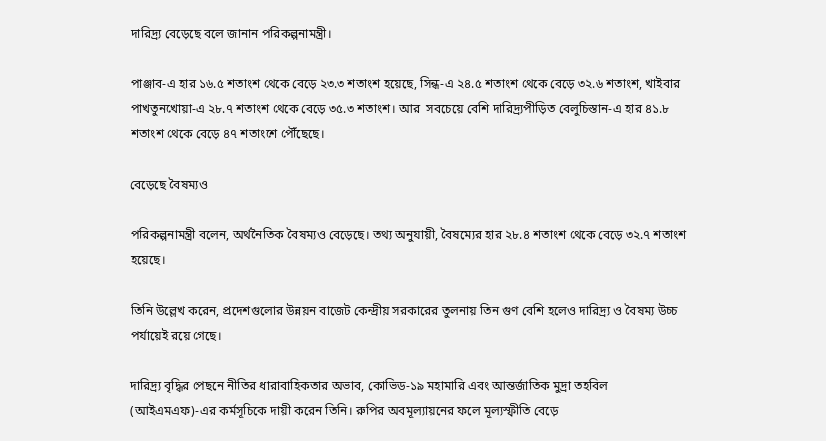দারিদ্র্য বেড়েছে বলে জানান পরিকল্পনামন্ত্রী।

পাঞ্জাব-এ হার ১৬.৫ শতাংশ থেকে বেড়ে ২৩.৩ শতাংশ হয়েছে, সিন্ধ-এ ২৪.৫ শতাংশ থেকে বেড়ে ৩২.৬ শতাংশ, খাইবার পাখতুনখোয়া-এ ২৮.৭ শতাংশ থেকে বেড়ে ৩৫.৩ শতাংশ। আর  সবচেয়ে বেশি দারিদ্র্যপীড়িত বেলুচিস্তান-এ হার ৪১.৮ শতাংশ থেকে বেড়ে ৪৭ শতাংশে পৌঁছেছে।

বেড়েছে বৈষম্যও

পরিকল্পনামন্ত্রী বলেন, অর্থনৈতিক বৈষম্যও বেড়েছে। তথ্য অনুযায়ী, বৈষম্যের হার ২৮.৪ শতাংশ থেকে বেড়ে ৩২.৭ শতাংশ হয়েছে।

তিনি উল্লেখ করেন, প্রদেশগুলোর উন্নয়ন বাজেট কেন্দ্রীয় সরকারের তুলনায় তিন গুণ বেশি হলেও দারিদ্র্য ও বৈষম্য উচ্চ পর্যায়েই রয়ে গেছে।

দারিদ্র্য বৃদ্ধির পেছনে নীতির ধারাবাহিকতার অভাব, কোভিড-১৯ মহামারি এবং আন্তর্জাতিক মুদ্রা তহবিল (আইএমএফ)-এর কর্মসূচিকে দায়ী করেন তিনি। রুপির অবমূল্যায়নের ফলে মূল্যস্ফীতি বেড়ে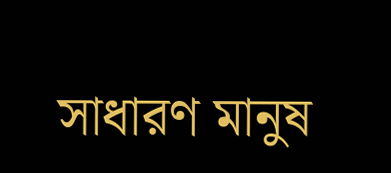সাধারণ মানুষ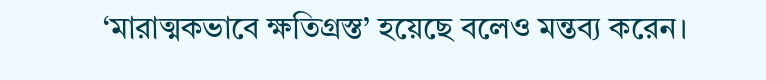‘মারাত্মকভাবে ক্ষতিগ্রস্ত’ হয়েছে বলেও মন্তব্য করেন।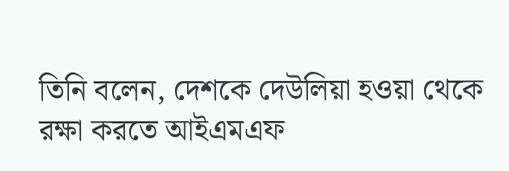তিনি বলেন, দেশকে দেউলিয়া হওয়া থেকে রক্ষা করতে আইএমএফ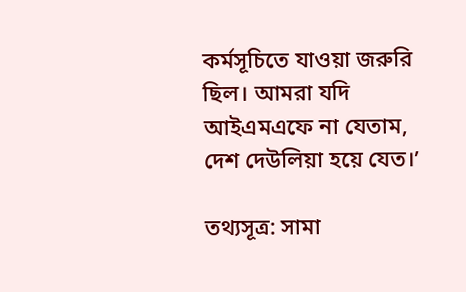কর্মসূচিতে যাওয়া জরুরি ছিল। আমরা যদি আইএমএফে না যেতাম, দেশ দেউলিয়া হয়ে যেত।’

তথ্যসূত্র: সামা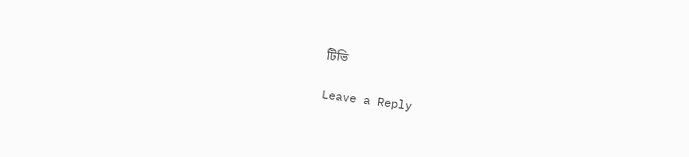টিভি

Leave a Reply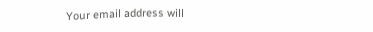Your email address will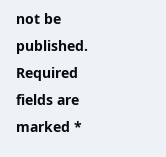not be published. Required fields are marked *